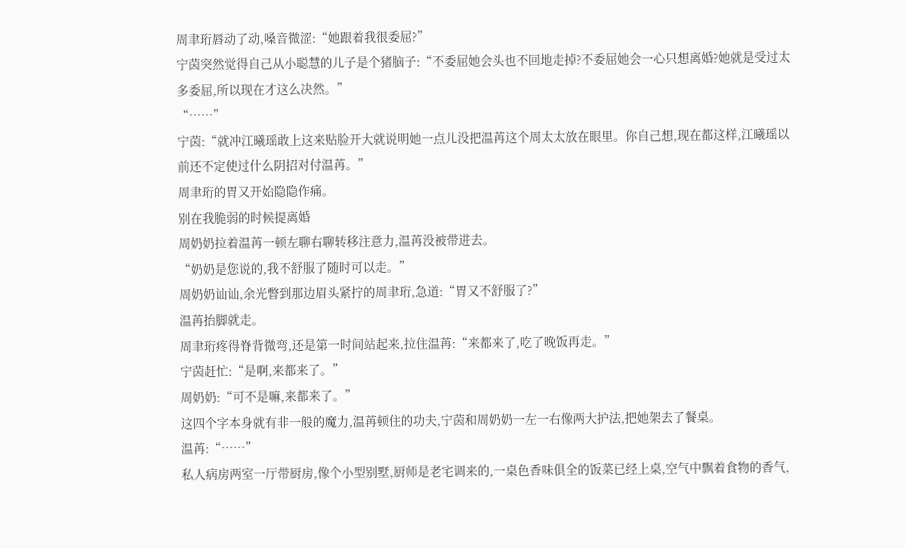周聿珩唇动了动,嗓音微涩:“她跟着我很委屈?”
宁茵突然觉得自己从小聪慧的儿子是个猪脑子:“不委屈她会头也不回地走掉?不委屈她会一心只想离婚?她就是受过太多委屈,所以现在才这么决然。”
“……”
宁茵:“就冲江曦瑶敢上这来贴脸开大就说明她一点儿没把温苒这个周太太放在眼里。你自己想,现在都这样,江曦瑶以前还不定使过什么阴招对付温苒。”
周聿珩的胃又开始隐隐作痛。
别在我脆弱的时候提离婚
周奶奶拉着温苒一顿左聊右聊转移注意力,温苒没被带进去。
“奶奶是您说的,我不舒服了随时可以走。”
周奶奶讪讪,余光瞥到那边眉头紧拧的周聿珩,急道:“胃又不舒服了?”
温苒抬脚就走。
周聿珩疼得脊背微弯,还是第一时间站起来,拉住温苒:“来都来了,吃了晚饭再走。”
宁茵赶忙:“是啊,来都来了。”
周奶奶:“可不是嘛,来都来了。”
这四个字本身就有非一般的魔力,温苒顿住的功夫,宁茵和周奶奶一左一右像两大护法,把她架去了餐桌。
温苒:“……”
私人病房两室一厅带厨房,像个小型别墅,厨师是老宅调来的,一桌色香味俱全的饭菜已经上桌,空气中飘着食物的香气,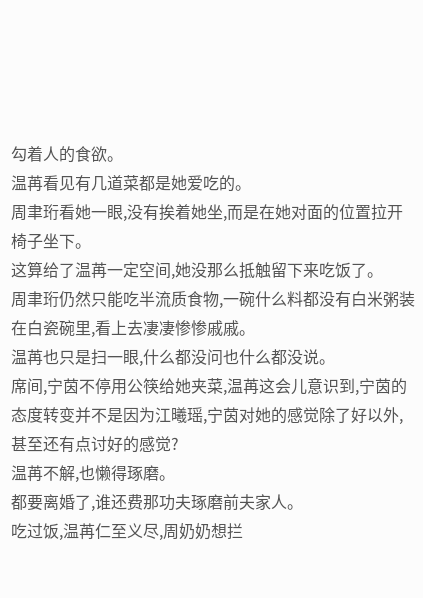勾着人的食欲。
温苒看见有几道菜都是她爱吃的。
周聿珩看她一眼,没有挨着她坐,而是在她对面的位置拉开椅子坐下。
这算给了温苒一定空间,她没那么抵触留下来吃饭了。
周聿珩仍然只能吃半流质食物,一碗什么料都没有白米粥装在白瓷碗里,看上去凄凄惨惨戚戚。
温苒也只是扫一眼,什么都没问也什么都没说。
席间,宁茵不停用公筷给她夹菜,温苒这会儿意识到,宁茵的态度转变并不是因为江曦瑶,宁茵对她的感觉除了好以外,甚至还有点讨好的感觉?
温苒不解,也懒得琢磨。
都要离婚了,谁还费那功夫琢磨前夫家人。
吃过饭,温苒仁至义尽,周奶奶想拦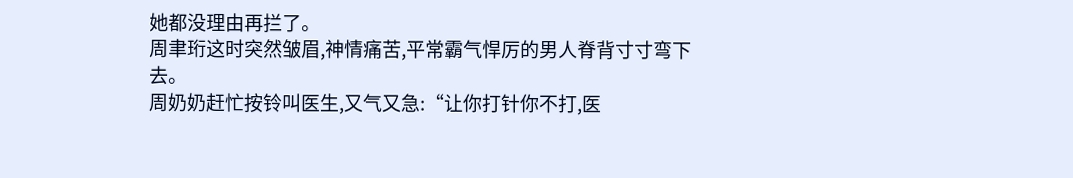她都没理由再拦了。
周聿珩这时突然皱眉,神情痛苦,平常霸气悍厉的男人脊背寸寸弯下去。
周奶奶赶忙按铃叫医生,又气又急:“让你打针你不打,医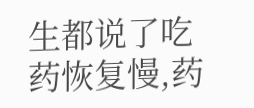生都说了吃药恢复慢,药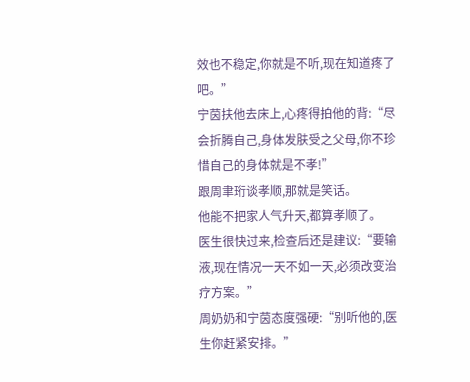效也不稳定,你就是不听,现在知道疼了吧。”
宁茵扶他去床上,心疼得拍他的背:“尽会折腾自己,身体发肤受之父母,你不珍惜自己的身体就是不孝!”
跟周聿珩谈孝顺,那就是笑话。
他能不把家人气升天,都算孝顺了。
医生很快过来,检查后还是建议:“要输液,现在情况一天不如一天,必须改变治疗方案。”
周奶奶和宁茵态度强硬:“别听他的,医生你赶紧安排。”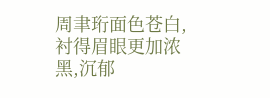周聿珩面色苍白,衬得眉眼更加浓黑,沉郁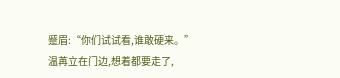蹙眉:“你们试试看,谁敢硬来。”
温苒立在门边,想着都要走了,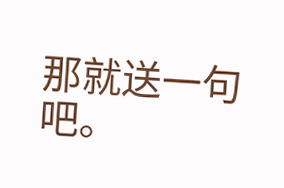那就送一句吧。